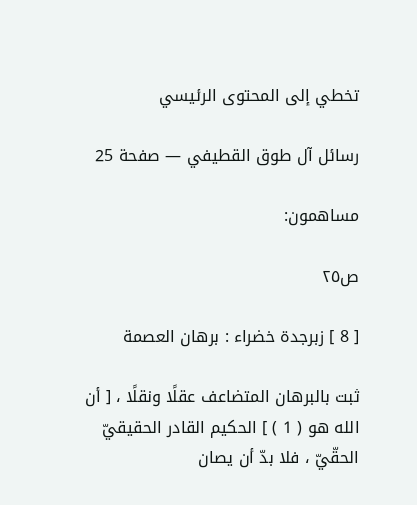تخطي إلى المحتوى الرئيسي

رسائل آل طوق القطيفي — صفحة 25

مساهمون:

ص٢٥

[ 8 ] زبرجدة خضراء : برهان العصمة

ثبت بالبرهان المتضاعف عقلًا ونقلًا ، [ أن الله هو ( 1 ) ] الحكيم القادر الحقيقيّ الحقّيّ ، فلا بدّ أن يصان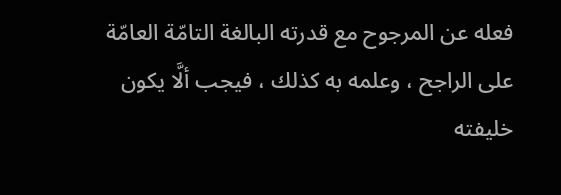فعله عن المرجوح مع قدرته البالغة التامّة العامّة على الراجح ، وعلمه به كذلك ، فيجب ألَّا يكون خليفته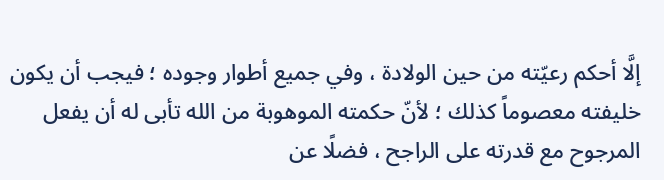إلَّا أحكم رعيّته من حين الولادة ، وفي جميع أطوار وجوده ؛ فيجب أن يكون خليفته معصوماً كذلك ؛ لأنّ حكمته الموهوبة من الله تأبى له أن يفعل المرجوح مع قدرته على الراجح ، فضلًا عن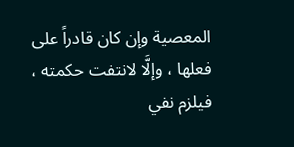المعصية وإن كان قادراً على فعلها ، وإلَّا لانتفت حكمته ، فيلزم نفي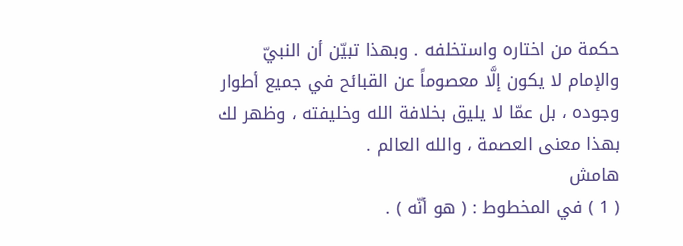حكمة من اختاره واستخلفه . وبهذا تبيّن أن النبيّ والإمام لا يكون إلَّا معصوماً عن القبائح في جميع أطوار وجوده ، بل عمّا لا يليق بخلافة الله وخليفته ، وظهر لك بهذا معنى العصمة ، والله العالم .
هامش
( 1 ) في المخطوط : ( هو أنّه ) .